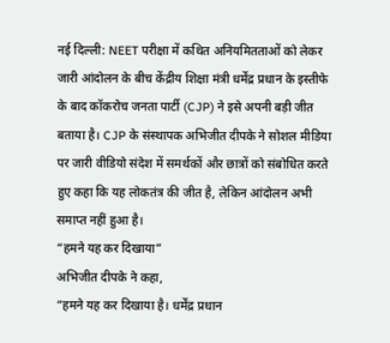नई दिल्ली: NEET परीक्षा में कथित अनियमितताओं को लेकर जारी आंदोलन के बीच केंद्रीय शिक्षा मंत्री धर्मेंद्र प्रधान के इस्तीफे के बाद कॉकरोच जनता पार्टी (CJP) ने इसे अपनी बड़ी जीत बताया है। CJP के संस्थापक अभिजीत दीपके ने सोशल मीडिया पर जारी वीडियो संदेश में समर्थकों और छात्रों को संबोधित करते हुए कहा कि यह लोकतंत्र की जीत है, लेकिन आंदोलन अभी समाप्त नहीं हुआ है।
“हमने यह कर दिखाया”
अभिजीत दीपके ने कहा,
“हमने यह कर दिखाया है। धर्मेंद्र प्रधान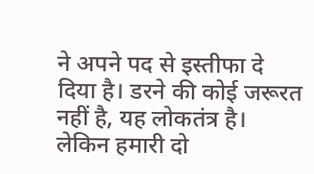ने अपने पद से इस्तीफा दे दिया है। डरने की कोई जरूरत नहीं है, यह लोकतंत्र है। लेकिन हमारी दो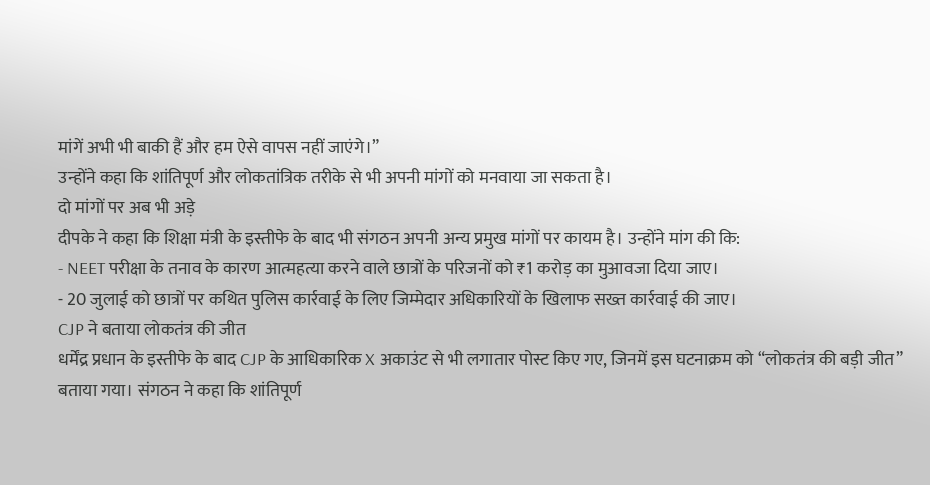मांगें अभी भी बाकी हैं और हम ऐसे वापस नहीं जाएंगे।”
उन्होंने कहा कि शांतिपूर्ण और लोकतांत्रिक तरीके से भी अपनी मांगों को मनवाया जा सकता है।
दो मांगों पर अब भी अड़े
दीपके ने कहा कि शिक्षा मंत्री के इस्तीफे के बाद भी संगठन अपनी अन्य प्रमुख मांगों पर कायम है। उन्होंने मांग की कि:
- NEET परीक्षा के तनाव के कारण आत्महत्या करने वाले छात्रों के परिजनों को ₹1 करोड़ का मुआवजा दिया जाए।
- 20 जुलाई को छात्रों पर कथित पुलिस कार्रवाई के लिए जिम्मेदार अधिकारियों के खिलाफ सख्त कार्रवाई की जाए।
CJP ने बताया लोकतंत्र की जीत
धर्मेंद्र प्रधान के इस्तीफे के बाद CJP के आधिकारिक X अकाउंट से भी लगातार पोस्ट किए गए, जिनमें इस घटनाक्रम को “लोकतंत्र की बड़ी जीत” बताया गया। संगठन ने कहा कि शांतिपूर्ण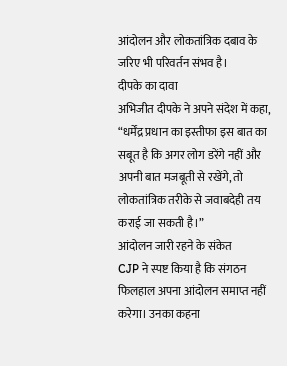आंदोलन और लोकतांत्रिक दबाव के जरिए भी परिवर्तन संभव है।
दीपके का दावा
अभिजीत दीपके ने अपने संदेश में कहा,
“धर्मेंद्र प्रधान का इस्तीफा इस बात का सबूत है कि अगर लोग डरेंगे नहीं और अपनी बात मजबूती से रखेंगे, तो लोकतांत्रिक तरीके से जवाबदेही तय कराई जा सकती है।”
आंदोलन जारी रहने के संकेत
CJP ने स्पष्ट किया है कि संगठन फिलहाल अपना आंदोलन समाप्त नहीं करेगा। उनका कहना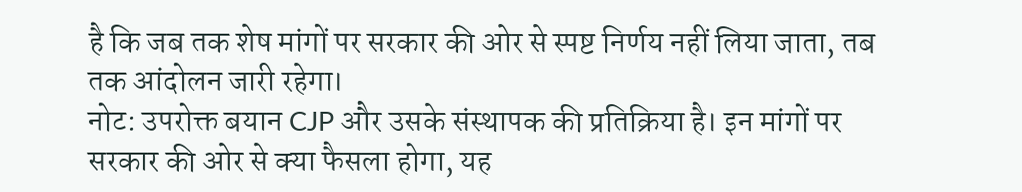है कि जब तक शेष मांगों पर सरकार की ओर से स्पष्ट निर्णय नहीं लिया जाता, तब तक आंदोलन जारी रहेगा।
नोट: उपरोक्त बयान CJP और उसके संस्थापक की प्रतिक्रिया है। इन मांगों पर सरकार की ओर से क्या फैसला होगा, यह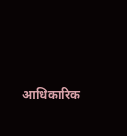आधिकारिक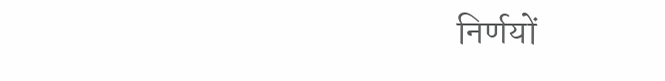निर्णयों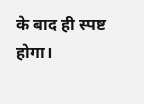के बाद ही स्पष्ट होगा।